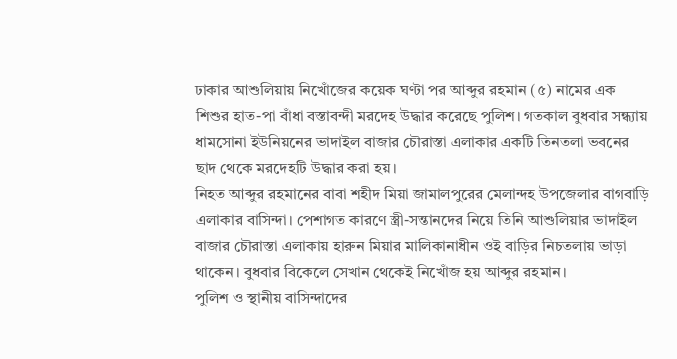ঢাকার আশুলিয়ায় নিখোঁজের কয়েক ঘণ্টা পর আব্দুর রহমান (৫) নামের এক শিশুর হাত-পা বাঁধা বস্তাবন্দী মরদেহ উদ্ধার করেছে পুলিশ। গতকাল বুধবার সন্ধ্যায় ধামসোনা ইউনিয়নের ভাদাইল বাজার চৌরাস্তা এলাকার একটি তিনতলা ভবনের ছাদ থেকে মরদেহটি উদ্ধার করা হয়।
নিহত আব্দুর রহমানের বাবা শহীদ মিয়া জামালপুরের মেলান্দহ উপজেলার বাগবাড়ি এলাকার বাসিন্দা। পেশাগত কারণে স্ত্রী-সন্তানদের নিয়ে তিনি আশুলিয়ার ভাদাইল বাজার চৌরাস্তা এলাকায় হারুন মিয়ার মালিকানাধীন ওই বাড়ির নিচতলায় ভাড়া থাকেন। বুধবার বিকেলে সেখান থেকেই নিখোঁজ হয় আব্দুর রহমান।
পুলিশ ও স্থানীয় বাসিন্দাদের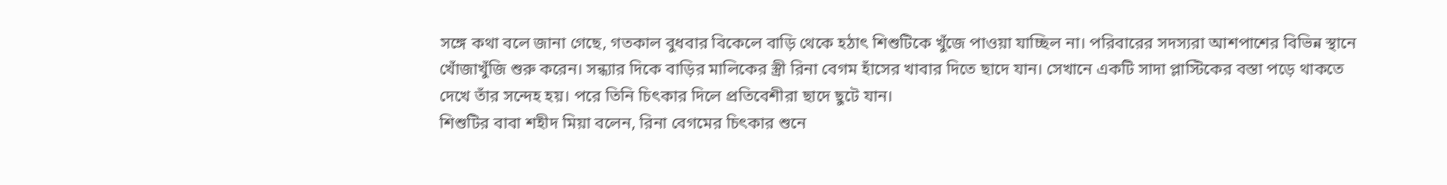সঙ্গে কথা বলে জানা গেছে, গতকাল বুধবার বিকেলে বাড়ি থেকে হঠাৎ শিশুটিকে খুঁজে পাওয়া যাচ্ছিল না। পরিবারের সদস্যরা আশপাশের বিভিন্ন স্থানে খোঁজাখুঁজি শুরু করেন। সন্ধ্যার দিকে বাড়ির মালিকের স্ত্রী রিনা বেগম হাঁসের খাবার দিতে ছাদে যান। সেখানে একটি সাদা প্লাস্টিকের বস্তা পড়ে থাকতে দেখে তাঁর সন্দেহ হয়। পরে তিনি চিৎকার দিলে প্রতিবেশীরা ছাদে ছুটে যান।
শিশুটির বাবা শহীদ মিয়া বলেন, রিনা বেগমের চিৎকার শুনে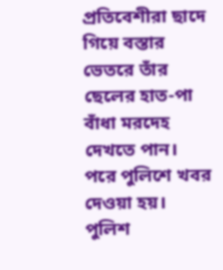প্রতিবেশীরা ছাদে গিয়ে বস্তার ভেতরে তাঁর ছেলের হাত-পা বাঁধা মরদেহ দেখতে পান। পরে পুলিশে খবর দেওয়া হয়। পুলিশ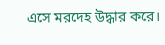এসে মরদেহ উদ্ধার করে।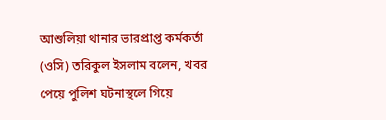আশুলিয়া থানার ভারপ্রাপ্ত কর্মকর্তা (ওসি) তরিকুল ইসলাম বলেন, খবর পেয়ে পুলিশ ঘটনাস্থলে গিয়ে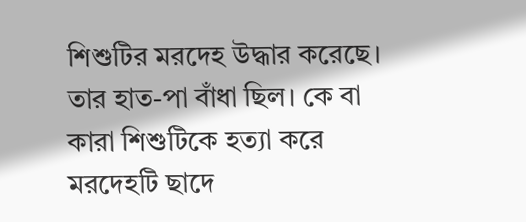শিশুটির মরদেহ উদ্ধার করেছে। তার হাত-পা বাঁধা ছিল। কে বা কারা শিশুটিকে হত্যা করে মরদেহটি ছাদে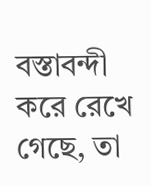বস্তাবন্দী করে রেখে গেছে, তা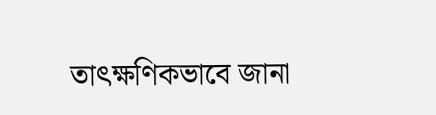তাৎক্ষণিকভাবে জানা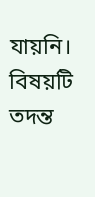যায়নি। বিষয়টি তদন্ত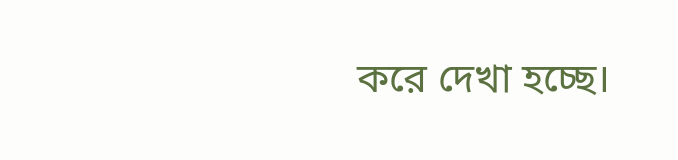করে দেখা হচ্ছে।